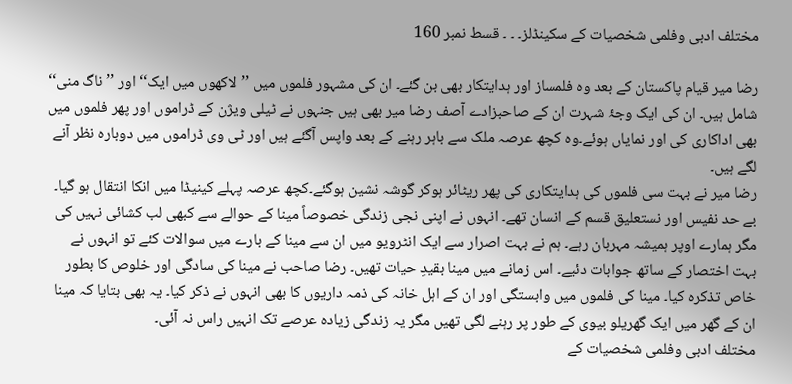مختلف ادبی وفلمی شخصیات کے سکینڈلز۔ ۔ ۔ قسط نمبر 160

رضا میر قیام پاکستان کے بعد وہ فلمساز اور ہدایتکار بھی بن گئے۔ ان کی مشہور فلموں میں ’’لاکھوں میں ایک‘‘ اور ’’ناگ منی‘‘ شامل ہیں۔ ان کی ایک وجۂ شہرت ان کے صاحبزادے آصف رضا میر بھی ہیں جنہوں نے ٹیلی ویژن کے ڈراموں اور پھر فلموں میں بھی اداکاری کی اور نمایاں ہوئے۔وہ کچھ عرصہ ملک سے باہر رہنے کے بعد واپس آگئے ہیں اور ٹی وی ڈراموں میں دوبارہ نظر آنے لگے ہیں۔
رضا میر نے بہت سی فلموں کی ہدایتکاری کی پھر ریٹائر ہوکر گوشہ نشین ہوگئے۔کچھ عرصہ پہلے کینیڈا میں انکا انتقال ہو گیا۔ بے حد نفیس اور نستعلیق قسم کے انسان تھے۔ انہوں نے اپنی نجی زندگی خصوصاً مینا کے حوالے سے کبھی لب کشائی نہیں کی مگر ہمارے اوپر ہمیشہ مہربان رہے۔ ہم نے بہت اصرار سے ایک انٹرویو میں ان سے مینا کے بارے میں سوالات کئے تو انہوں نے بہت اختصار کے ساتھ جوابات دئیے۔ اس زمانے میں مینا بقیدِ حیات تھیں۔ رضا صاحب نے مینا کی سادگی اور خلوص کا بطور خاص تذکرہ کیا۔ مینا کی فلموں میں وابستگی اور ان کے اہل خانہ کی ذمہ داریوں کا بھی انہوں نے ذکر کیا۔ یہ بھی بتایا کہ مینا ان کے گھر میں ایک گھریلو بیوی کے طور پر رہنے لگی تھیں مگر یہ زندگی زیادہ عرصے تک انہیں راس نہ آئی۔
مختلف ادبی وفلمی شخصیات کے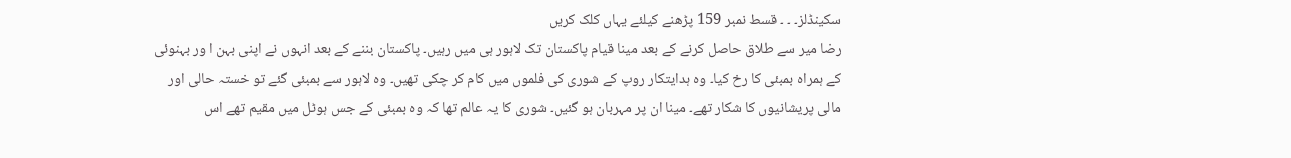سکینڈلز۔ ۔ ۔ قسط نمبر 159 پڑھنے کیلئے یہاں کلک کریں
رضا میر سے طلاق حاصل کرنے کے بعد مینا قیام پاکستان تک لاہور ہی میں رہیں۔ پاکستان بننے کے بعد انہوں نے اپنی بہن ا ور بہنوئی کے ہمراہ بمبئی کا رخ کیا۔ وہ ہدایتکار روپ کے شوری کی فلموں میں کام کر چکی تھیں۔ وہ لاہور سے بمبئی گئے تو خستہ حالی اور مالی پریشانیوں کا شکار تھے۔ مینا ان پر مہربان ہو گئیں۔ شوری کا یہ عالم تھا کہ وہ بمبئی کے جس ہوٹل میں مقیم تھے اس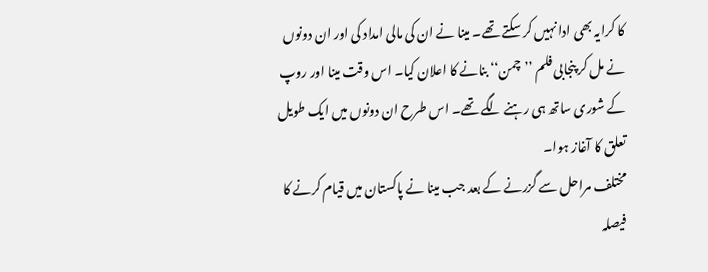کا کرایہ بھی ادا نہیں کر سکتے تھے۔ مینا نے ان کی مالی امداد کی اور ان دونوں نے مل کر پنجابی فلم ’’چمن‘‘ بنانے کا اعلان کیا۔ اس وقت مینا اور روپ کے شوری ساتھ ہی رہنے لگے تھے۔ اس طرح ان دونوں میں ایک طویل تعلق کا آغاز ہوا۔
مختلف مراحل سے گزرنے کے بعد جب مینا نے پاکستان میں قیام کرنے کا فیصلہ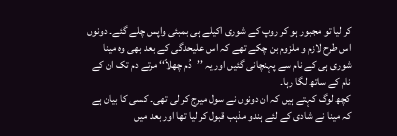کر لیا تو مجبور ہو کر روپ کے شوری اکیلے ہی بمبئی واپس چلے گئے۔ دونوں اس طرح لازم و ملزوم بن چکے تھے کہ اس علیحدگی کے بعد بھی وہ مینا شوری ہی کے نام سے پہنچانی گئیں اور یہ ’’دُم چھلاّ‘‘ مرتے دم تک ان کے نام کے ساتھ لگا رہا۔
کچھ لوگ کہتے ہیں کہ ان دونوں نے سول میرج کر لی تھی۔ کسی کا بیان ہے کہ مینا نے شادی کے لئے ہندو مذہب قبول کر لیا تھا اور بعد میں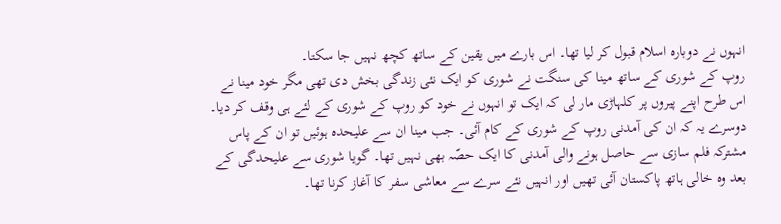انہوں نے دوبارہ اسلام قبول کر لیا تھا۔ اس بارے میں یقین کے ساتھ کچھ نہیں جا سکتا۔
روپ کے شوری کے ساتھ مینا کی سنگت نے شوری کو ایک نئی زندگی بخش دی تھی مگر خود مینا نے اس طرح اپنے پیروں پر کلہاڑی مار لی کہ ایک تو انہوں نے خود کو روپ کے شوری کے لئے ہی وقف کر دیا۔ دوسرے یہ کہ ان کی آمدنی روپ کے شوری کے کام آئی۔ جب مینا ان سے علیحدہ ہوئیں تو ان کے پاس مشترکہ فلم سازی سے حاصل ہونے والی آمدنی کا ایک حصّہ بھی نہیں تھا۔ گویا شوری سے علیحدگی کے بعد وہ خالی ہاتھ پاکستان آئی تھیں اور انہیں نئے سرے سے معاشی سفر کا آغاز کرنا تھا۔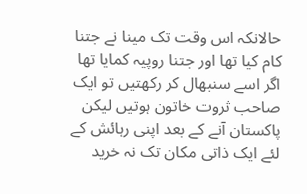حالانکہ اس وقت تک مینا نے جتنا کام کیا تھا اور جتنا روپیہ کمایا تھا اگر اسے سنبھال کر رکھتیں تو ایک صاحب ثروت خاتون ہوتیں لیکن پاکستان آنے کے بعد اپنی رہائش کے لئے ایک ذاتی مکان تک نہ خرید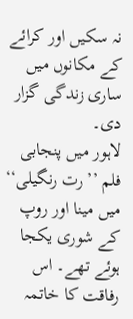نہ سکیں اور کرائے کے مکانوں میں ساری زندگی گزار دی۔
لاہور میں پنجابی فلم ’’رت رنگیلی‘‘ میں مینا اور روپ کے شوری یکجا ہوئے تھے۔ اس رفاقت کا خاتمہ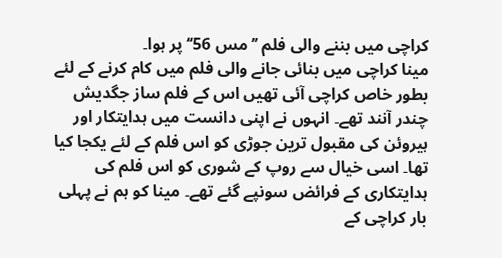کراچی میں بننے والی فلم ’’مس 56‘‘ پر ہوا۔
مینا کراچی میں بنائی جانے والی فلم میں کام کرنے کے لئے بطور خاص کراچی آئی تھیں اس کے فلم ساز جگدیش چندر آنند تھے۔ انہوں نے اپنی دانست میں ہدایتکار اور ہیروئن کی مقبول ترین جوڑی کو اس فلم کے لئے یکجا کیا تھا۔ اسی خیال سے روپ کے شوری کو اس فلم کی ہدایتکاری کے فرائض سونپے گئے تھے۔ مینا کو ہم نے پہلی بار کراچی کے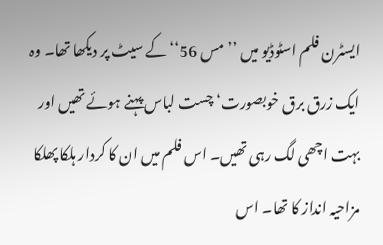ایسٹرن فلم اسٹوڈیو میں ’’مس 56‘‘ کے سیٹ پر دیکھا تھا۔ وہ ایک زرق برق خوبصورت‘ چست لباس پہنے ہوئے تھیں اور بہت اچھی لگ رہی تھیں۔ اس فلم میں ان کا کردار ہلکا پھلکا مزاحیہ انداز کا تھا۔ اس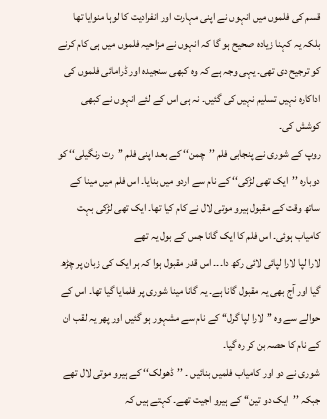قسم کی فلموں میں انہوں نے اپنی مہارت اور انفرادیت کا لوہا منوایا تھا بلکہ یہ کہنا زیادہ صحیح ہو گا کہ انہوں نے مزاحیہ فلموں میں ہی کام کرنے کو ترجیح دی تھی۔ یہی وجہ ہے کہ وہ کبھی سنجیدہ اور ڈرامائی فلموں کی اداکارہ نہیں تسلیم نہیں کی گئیں۔ نہ ہی اس کے لئے انہوں نے کبھی کوشش کی۔
روپ کے شوری نے پنجابی فلم ’’چمن‘‘ کے بعد اپنی فلم ’’رت رنگیلی‘‘ کو دوبارہ ’’ایک تھی لڑکی‘‘ کے نام سے اردو میں بنایا۔ اس فلم میں مینا کے ساتھ وقت کے مقبول ہیرو موتی لال نے کام کیا تھا۔ ایک تھی لڑکی بہت کامیاب ہوئی۔ اس فلم کا ایک گانا جس کے بول یہ تھے
لارا لپا لارا لپائی لائی رکھ دا۔۔۔ اس قدر مقبول ہوا کہ ہر ایک کی زبان پر چڑھ گیا اور آج بھی یہ مقبول گانا ہے۔ یہ گانا مینا شوری پر فلمایا گیا تھا۔ اس کے حوالے سے وہ ’’لارا لپا گرل‘‘ کے نام سے مشہور ہو گئیں اور پھر یہ لقب ان کے نام کا حصہ بن کر رہ گیا۔
شوری نے دو اور کامیاب فلمیں بنائیں ۔ ’’ڈھولک‘‘ کے ہیرو موتی لال تھے جبکہ ’’ایک دو تین‘‘ کے ہیرو اجیت تھے۔ کہتے ہیں کہ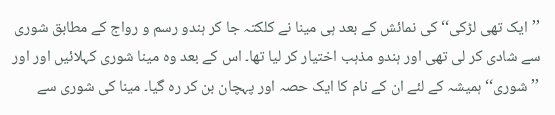’’ایک تھی لڑکی‘‘ کی نمائش کے بعد ہی مینا نے کلکتہ جا کر ہندو رسم و رواج کے مطابق شوری سے شادی کر لی تھی اور ہندو مذہب اختیار کر لیا تھا۔ اس کے بعد وہ مینا شوری کہلائیں اور اور ’’شوری‘‘ ہمیشہ کے لئے ان کے نام کا ایک حصہ اور پہچان بن کر رہ گیا۔ مینا کی شوری سے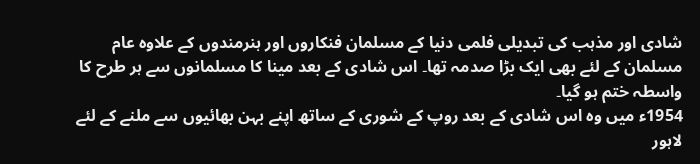شادی اور مذہب کی تبدیلی فلمی دنیا کے مسلمان فنکاروں اور ہنرمندوں کے علاوہ عام مسلمان کے لئے بھی ایک بڑا صدمہ تھا۔ اس شادی کے بعد مینا کا مسلمانوں سے ہر طرح کا واسطہ ختم ہو گیا۔
1954ء میں وہ اس شادی کے بعد روپ کے شوری کے ساتھ اپنے بہن بھائیوں سے ملنے کے لئے لاہور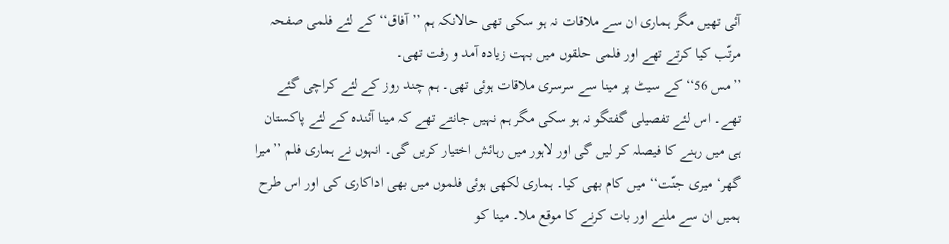آئی تھیں مگر ہماری ان سے ملاقات نہ ہو سکی تھی حالانکہ ہم ’’آفاق‘‘ کے لئے فلمی صفحہ مرتّب کیا کرتے تھے اور فلمی حلقوں میں بہت زیادہ آمد و رفت تھی۔
’’مس 56‘‘ کے سیٹ پر مینا سے سرسری ملاقات ہوئی تھی۔ ہم چند روز کے لئے کراچی گئے تھے۔ اس لئے تفصیلی گفتگو نہ ہو سکی مگر ہم نہیں جانتے تھے کہ مینا آئندہ کے لئے پاکستان ہی میں رہنے کا فیصلہ کر لیں گی اور لاہور میں رہائش اختیار کریں گی۔ انہوں نے ہماری فلم ’’میرا گھر‘ میری جنّت‘‘ میں کام بھی کیا۔ ہماری لکھی ہوئی فلموں میں بھی اداکاری کی اور اس طرح ہمیں ان سے ملنے اور بات کرنے کا موقع ملا۔ مینا کو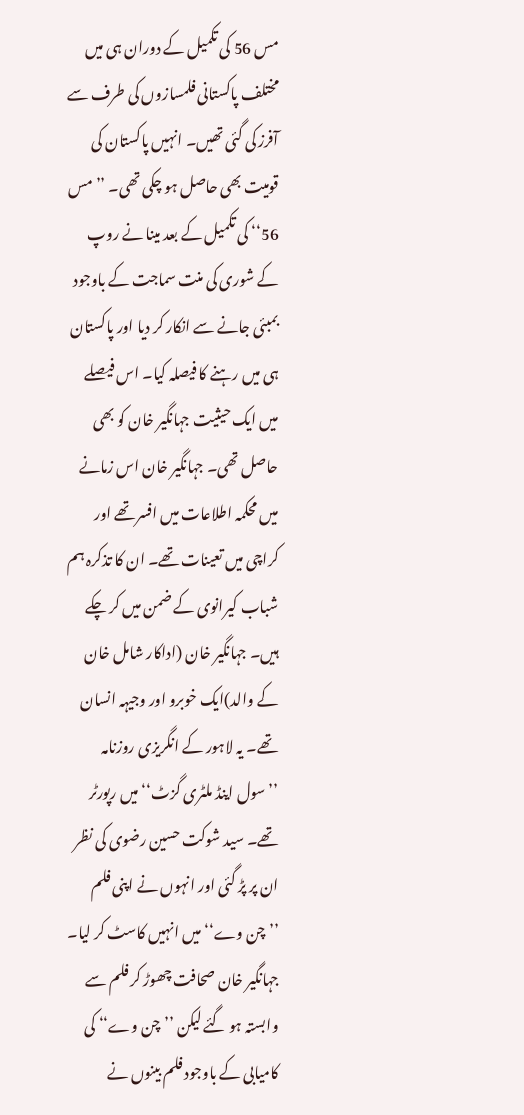مس 56 کی تکمیل کے دوران ہی میں مختلف پاکستانی فلمسازوں کی طرف سے آفرز کی گئی تھیں۔ انہیں پاکستان کی قومیت بھی حاصل ہو چکی تھی۔ ’’مس 56‘‘ کی تکمیل کے بعد مینا نے روپ کے شوری کی منت سماجت کے باوجود بمبئی جانے سے انکار کر دیا اور پاکستان ہی میں رہنے کا فیصلہ کیا۔ اس فیصلے میں ایک حیثیت جہانگیر خان کو بھی حاصل تھی۔ جہانگیر خان اس زمانے میں محکمہ اطلاعات میں افسر تھے اور کراچی میں تعینات تھے۔ ان کا تذکرہ ہم شباب کیرانوی کے ضمن میں کر چکے ہیں۔ جہانگیر خان (اداکار شامل خان کے والد)ایک خوبرو اور وجیہہ انسان تھے۔ یہ لاہور کے انگریزی روزنامہ ’’سول اینڈ ملٹری گزٹ‘‘ میں رپورٹر تھے۔ سید شوکت حسین رضوی کی نظر ان پر پڑ گئی اور انہوں نے اپنی فلم ’’چن وے‘‘ میں انہیں کاسٹ کر لیا۔ جہانگیر خان صحافت چھوڑ کر فلم سے وابستہ ہو گئے لیکن ’’چن وے‘‘ کی کامیابی کے باوجود فلم بینوں نے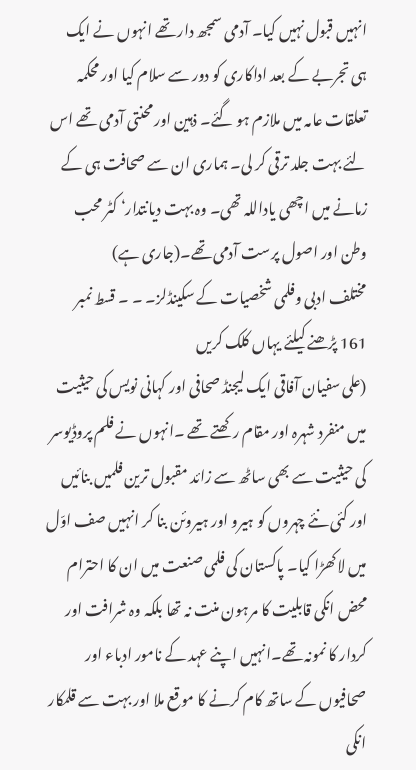انہیں قبول نہیں کیا۔ آدمی سمجھ دار تھے انہوں نے ایک ہی تجربے کے بعد اداکاری کو دور سے سلام کیا اور محکمہ تعلقات عامہ میں ملازم ہو گئے۔ ذہین اور محنتی آدمی تھے اس لئے بہت جلد ترقی کر لی۔ ہماری ان سے صحافت ہی کے زمانے میں اچھی یاداللہ تھی۔ وہ بہت دیانتدار‘ کٹر محب وطن اور اصول پرست آدمی تھے۔(جاری ہے)
مختلف ادبی وفلمی شخصیات کے سکینڈلز۔ ۔ ۔ قسط نمبر 161 پڑھنے کیلئے یہاں کلک کریں
(علی سفیان آفاقی ایک لیجنڈ صحافی اور کہانی نویس کی حیثیت میں منفرد شہرہ اور مقام رکھتے تھے ۔انہوں نے فلم پروڈیوسر کی حیثیت سے بھی ساٹھ سے زائد مقبول ترین فلمیں بنائیں اور کئی نئے چہروں کو ہیرو اور ہیروئن بنا کر انہیں صف اوّل میں لاکھڑا کیا۔ پاکستان کی فلمی صنعت میں ان کا احترام محض انکی قابلیت کا مرہون منت نہ تھا بلکہ وہ شرافت اور کردار کا نمونہ تھے۔انہیں اپنے عہد کے نامور ادباء اور صحافیوں کے ساتھ کام کرنے کا موقع ملا اور بہت سے قلمکار انکی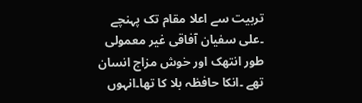تربیت سے اعلا مقام تک پہنچے ۔علی سفیان آفاقی غیر معمولی طور انتھک اور خوش مزاج انسان تھے ۔انکا حافظہ بلا کا تھا۔انہوں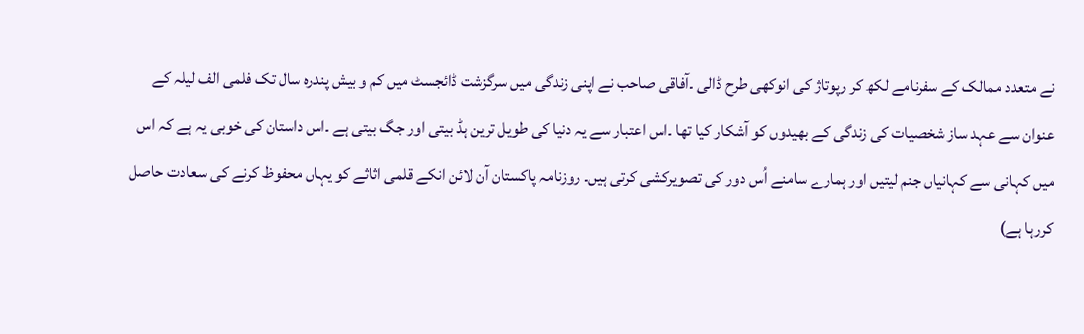نے متعدد ممالک کے سفرنامے لکھ کر رپوتاژ کی انوکھی طرح ڈالی ۔آفاقی صاحب نے اپنی زندگی میں سرگزشت ڈائجسٹ میں کم و بیش پندرہ سال تک فلمی الف لیلہ کے عنوان سے عہد ساز شخصیات کی زندگی کے بھیدوں کو آشکار کیا تھا ۔اس اعتبار سے یہ دنیا کی طویل ترین ہڈ بیتی اور جگ بیتی ہے ۔اس داستان کی خوبی یہ ہے کہ اس میں کہانی سے کہانیاں جنم لیتیں اور ہمارے سامنے اُس دور کی تصویرکشی کرتی ہیں۔ روزنامہ پاکستان آن لائن انکے قلمی اثاثے کو یہاں محفوظ کرنے کی سعادت حاصل کررہا ہے)